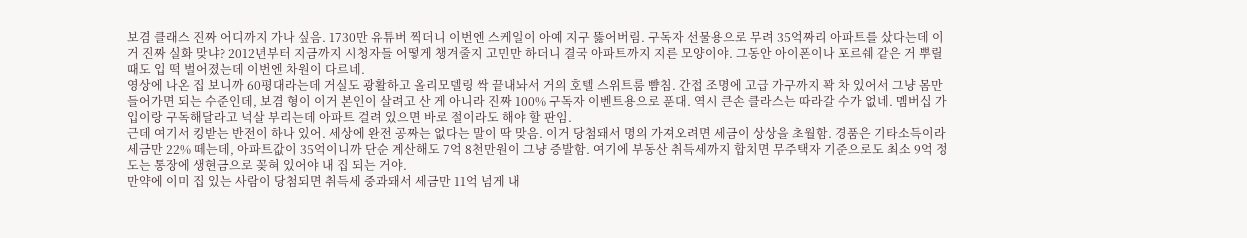보겸 클래스 진짜 어디까지 가나 싶음. 1730만 유튜버 찍더니 이번엔 스케일이 아예 지구 뚫어버림. 구독자 선물용으로 무려 35억짜리 아파트를 샀다는데 이거 진짜 실화 맞냐? 2012년부터 지금까지 시청자들 어떻게 챙겨줄지 고민만 하더니 결국 아파트까지 지른 모양이야. 그동안 아이폰이나 포르쉐 같은 거 뿌릴 때도 입 떡 벌어졌는데 이번엔 차원이 다르네.
영상에 나온 집 보니까 60평대라는데 거실도 광활하고 올리모델링 싹 끝내놔서 거의 호텔 스위트룸 뺨침. 간접 조명에 고급 가구까지 꽉 차 있어서 그냥 몸만 들어가면 되는 수준인데, 보겸 형이 이거 본인이 살려고 산 게 아니라 진짜 100% 구독자 이벤트용으로 푼대. 역시 큰손 클라스는 따라갈 수가 없네. 멤버십 가입이랑 구독해달라고 넉살 부리는데 아파트 걸려 있으면 바로 절이라도 해야 할 판임.
근데 여기서 킹받는 반전이 하나 있어. 세상에 완전 공짜는 없다는 말이 딱 맞음. 이거 당첨돼서 명의 가져오려면 세금이 상상을 초월함. 경품은 기타소득이라 세금만 22% 떼는데, 아파트값이 35억이니까 단순 계산해도 7억 8천만원이 그냥 증발함. 여기에 부동산 취득세까지 합치면 무주택자 기준으로도 최소 9억 정도는 통장에 생현금으로 꽂혀 있어야 내 집 되는 거야.
만약에 이미 집 있는 사람이 당첨되면 취득세 중과돼서 세금만 11억 넘게 내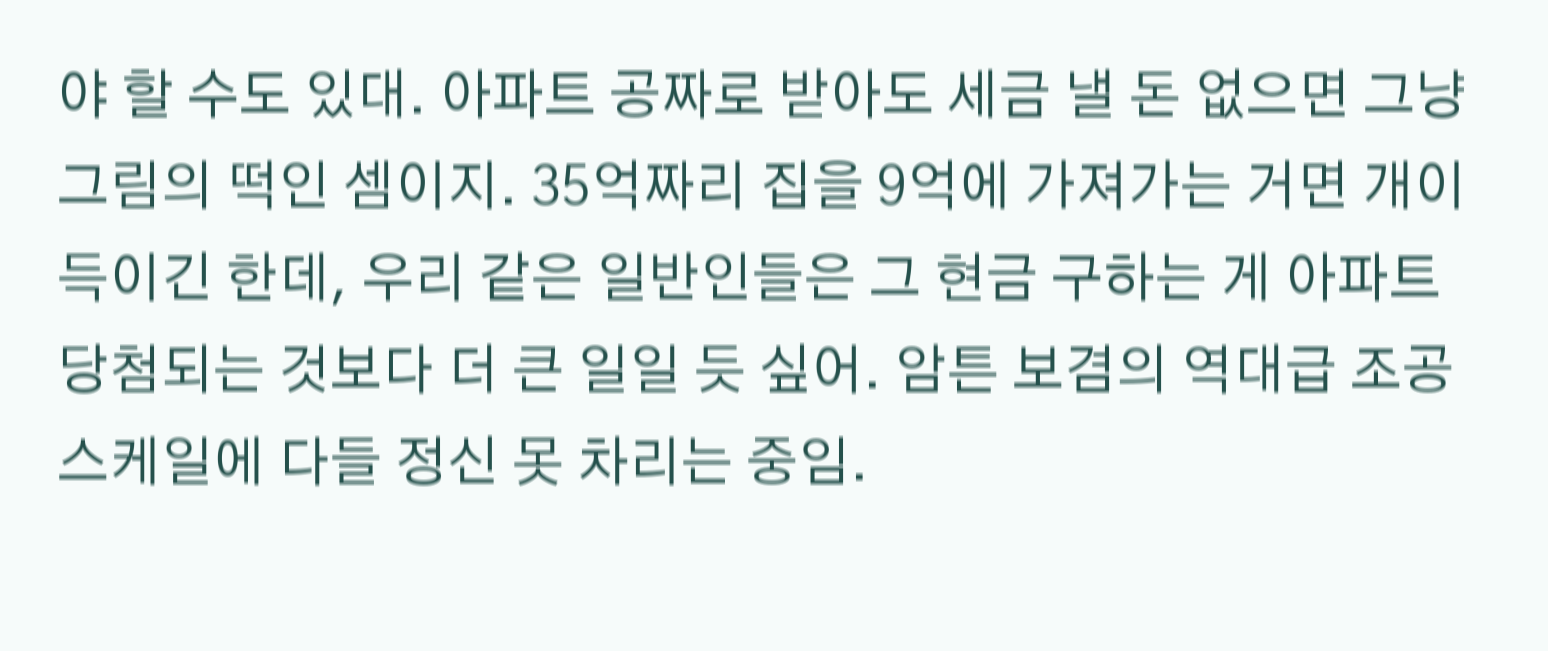야 할 수도 있대. 아파트 공짜로 받아도 세금 낼 돈 없으면 그냥 그림의 떡인 셈이지. 35억짜리 집을 9억에 가져가는 거면 개이득이긴 한데, 우리 같은 일반인들은 그 현금 구하는 게 아파트 당첨되는 것보다 더 큰 일일 듯 싶어. 암튼 보겸의 역대급 조공 스케일에 다들 정신 못 차리는 중임.